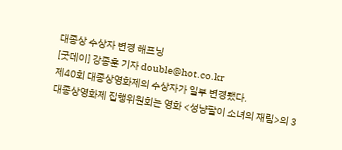대종상 수상자 변경 해프닝
[굿데이] 강종훈 기자 double@hot.co.kr
제40회 대종상영화제의 수상자가 일부 변경됐다.
대종상영화제 집행위원회는 영화 <성냥팔이 소녀의 재림>의 3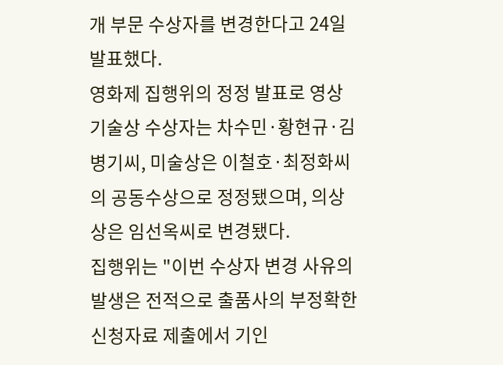개 부문 수상자를 변경한다고 24일 발표했다.
영화제 집행위의 정정 발표로 영상기술상 수상자는 차수민·황현규·김병기씨, 미술상은 이철호·최정화씨의 공동수상으로 정정됐으며, 의상상은 임선옥씨로 변경됐다.
집행위는 "이번 수상자 변경 사유의 발생은 전적으로 출품사의 부정확한 신청자료 제출에서 기인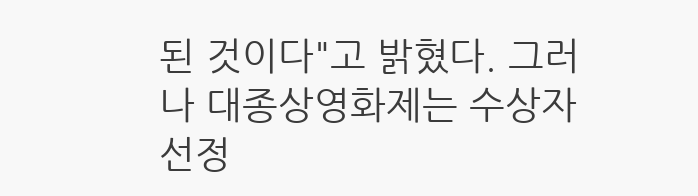된 것이다"고 밝혔다. 그러나 대종상영화제는 수상자 선정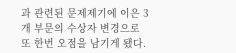과 관련된 문제제기에 이은 3개 부문의 수상자 변경으로 또 한번 오점을 남기게 됐다.